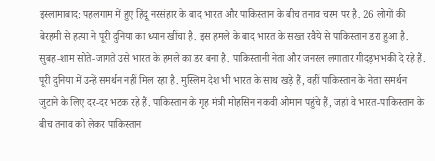इस्लामाबाद: पहलगाम में हुए हिंदू नरसंहार के बाद भारत और पाकिस्तान के बीच तनाव चरम पर है. 26 लोगों की बेरहमी से हत्या ने पूरी दुनिया का ध्यान खींचा है. इस हमले के बाद भारत के सख्त रवैये से पाकिस्तान डरा हुआ है. सुबह-शाम सोते-जागते उसे भारत के हमले का डर बना है. पाकिस्तानी नेता और जनरल लगातार गीदड़भभकी दे रहे हैं. पूरी दुनिया में उन्हें समर्थन नहीं मिल रहा है. मुस्लिम देश भी भारत के साथ खड़े हैं, वहीं पाकिस्तान के नेता समर्थन जुटाने के लिए दर-दर भटक रहे हैं. पाकिस्तान के गृह मंत्री मोहसिन नकवी ओमान पहुंचे हैं, जहां वे भारत-पाकिस्तान के बीच तनाव को लेकर पाकिस्तान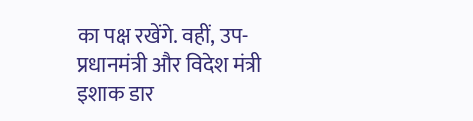का पक्ष रखेंगे. वहीं, उप-प्रधानमंत्री और विदेश मंत्री इशाक डार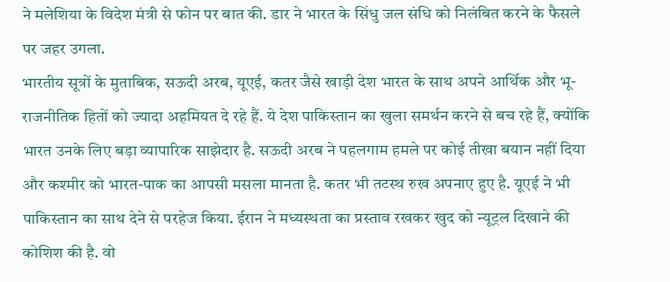ने मलेशिया के विदेश मंत्री से फोन पर बात की. डार ने भारत के सिंधु जल संधि को निलंबित करने के फैसले पर जहर उगला.
भारतीय सूत्रों के मुताबिक, सऊदी अरब, यूएई, कतर जैसे खाड़ी देश भारत के साथ अपने आर्थिक और भू-राजनीतिक हितों को ज्यादा अहमियत दे रहे हैं. ये देश पाकिस्तान का खुला समर्थन करने से बच रहे हैं, क्योंकि भारत उनके लिए बड़ा व्यापारिक साझेदार है. सऊदी अरब ने पहलगाम हमले पर कोई तीखा बयान नहीं दिया और कश्मीर को भारत-पाक का आपसी मसला मानता है. कतर भी तटस्थ रुख अपनाए हुए है. यूएई ने भी पाकिस्तान का साथ देने से परहेज किया. ईरान ने मध्यस्थता का प्रस्ताव रखकर खुद को न्यूट्रल दिखाने की कोशिश की है. वो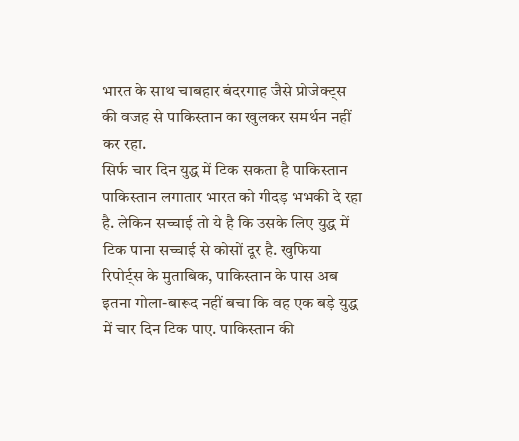भारत के साथ चाबहार बंदरगाह जैसे प्रोजेक्ट्स की वजह से पाकिस्तान का खुलकर समर्थन नहीं कर रहा.
सिर्फ चार दिन युद्ध में टिक सकता है पाकिस्तान
पाकिस्तान लगातार भारत को गीदड़ भभकी दे रहा है. लेकिन सच्चाई तो ये है कि उसके लिए युद्ध में टिक पाना सच्चाई से कोसों दूर है. खुफिया रिपोर्ट्स के मुताबिक, पाकिस्तान के पास अब इतना गोला-बारूद नहीं बचा कि वह एक बड़े युद्ध में चार दिन टिक पाए. पाकिस्तान की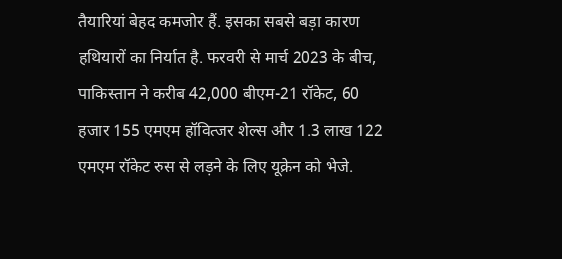तैयारियां बेहद कमजोर हैं. इसका सबसे बड़ा कारण हथियारों का निर्यात है. फरवरी से मार्च 2023 के बीच, पाकिस्तान ने करीब 42,000 बीएम-21 रॉकेट, 60 हजार 155 एमएम हॉवित्जर शेल्स और 1.3 लाख 122 एमएम रॉकेट रुस से लड़ने के लिए यूक्रेन को भेजे.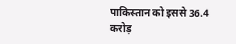पाकिस्तान को इससे 36.4 करोड़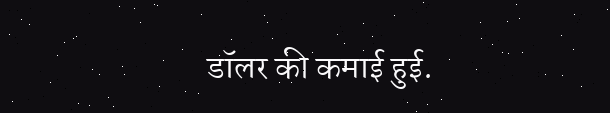डॉलर की कमाई हुई.